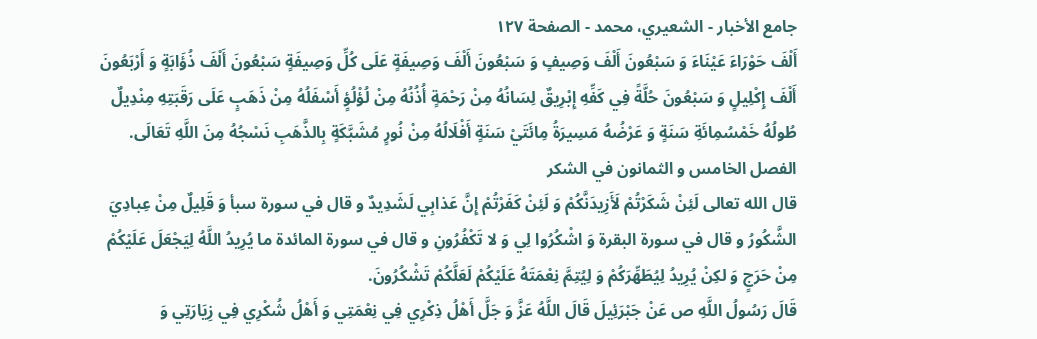جامع الأخبار - الشعيري، محمد - الصفحة ١٢٧
أَلْفَ حَوْرَاءَ عَيْنَاءَ وَ سَبْعُونَ أَلْفَ وَصِيفٍ وَ سَبْعُونَ أَلْفَ وَصِيفَةٍ عَلَى كُلِّ وَصِيفَةٍ سَبْعُونَ أَلْفَ ذُؤَابَةٍ وَ أَرْبَعُونَ أَلْفَ إِكْلِيلٍ وَ سَبْعُونَ حُلَّةً فِي كَفِّهِ إِبْرِيقٌ لِسَانُهُ مِنْ رَحْمَةٍ أُذُنُهُ مِنْ لُؤْلُؤٍ أَسْفَلُهُ مِنْ ذَهَبٍ عَلَى رَقَبَتِهِ مِنْدِيلٌ طُولُهُ خَمْسُمِائَةِ سَنَةٍ وَ عَرْضُهُ مَسِيرَةُ مِائَتَيْ سَنَةٍ أَفْلَالُهُ مِنْ نُورٍ مُشَبَّكَةٍ بِالذَّهَبِ نَسْجُهُ مِنَ اللَّهِ تَعَالَى.
الفصل الخامس و الثمانون في الشكر
قال الله تعالى لَئِنْ شَكَرْتُمْ لَأَزِيدَنَّكُمْ وَ لَئِنْ كَفَرْتُمْ إِنَّ عَذابِي لَشَدِيدٌ و قال في سورة سبأ وَ قَلِيلٌ مِنْ عِبادِيَ الشَّكُورُ و قال في سورة البقرة وَ اشْكُرُوا لِي وَ لا تَكْفُرُونِ و قال في سورة المائدة ما يُرِيدُ اللَّهُ لِيَجْعَلَ عَلَيْكُمْ مِنْ حَرَجٍ وَ لكِنْ يُرِيدُ لِيُطَهِّرَكُمْ وَ لِيُتِمَّ نِعْمَتَهُ عَلَيْكُمْ لَعَلَّكُمْ تَشْكُرُونَ.
قَالَ رَسُولُ اللَّهِ ص عَنْ جَبْرَئِيلَ قَالَ اللَّهُ عَزَّ وَ جَلَّ أَهْلُ ذِكْرِي فِي نِعْمَتِي وَ أَهْلُ شُكْرِي فِي زِيَارَتِي وَ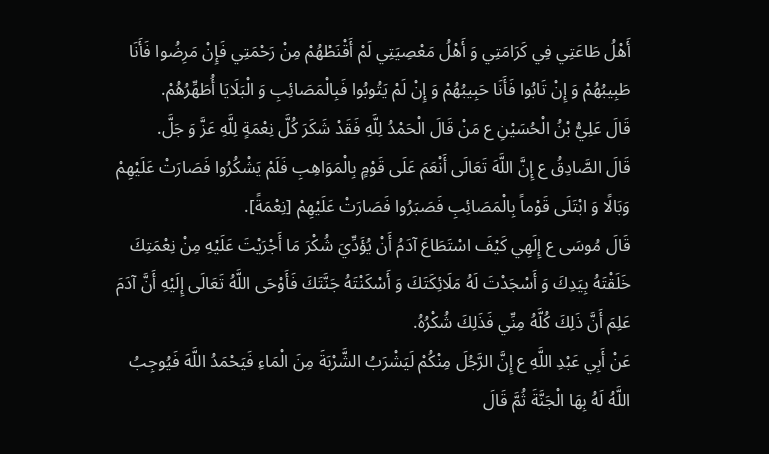أَهْلُ طَاعَتِي فِي كَرَامَتِي وَ أَهْلُ مَعْصِيَتِي لَمْ أَقْنَطْهُمْ مِنْ رَحْمَتِي فَإِنْ مَرِضُوا فَأَنَا طَبِيبُهُمْ وَ إِنْ تَابُوا فَأَنَا حَبِيبُهُمْ وَ إِنْ لَمْ يَتُوبُوا فَبِالْمَصَائِبِ وَ الْبَلَايَا أُطَهِّرُهُمْ.
قَالَ عَلِيُّ بْنُ الْحُسَيْنِ ع مَنْ قَالَ الْحَمْدُ لِلَّهِ فَقَدْ شَكَرَ كُلَّ نِعْمَةٍ لِلَّهِ عَزَّ وَ جَلَّ.
قَالَ الصَّادِقُ ع إِنَّ اللَّهَ تَعَالَى أَنْعَمَ عَلَى قَوْمٍ بِالْمَوَاهِبِ فَلَمْ يَشْكُرُوا فَصَارَتْ عَلَيْهِمْ وَبَالًا وَ ابْتَلَى قَوْماً بِالْمَصَائِبِ فَصَبَرُوا فَصَارَتْ عَلَيْهِمْ [نِعْمَةً].
قَالَ مُوسَى ع إِلَهِي كَيْفَ اسْتَطَاعَ آدَمُ أَنْ يُؤَدِّيَ شُكْرَ مَا أَجْرَيْتَ عَلَيْهِ مِنْ نِعْمَتِكَ خَلَقْتَهُ بِيَدِكَ وَ أَسْجَدْتَ لَهُ مَلَائِكَتَكَ وَ أَسْكَنْتَهُ جَنَّتَكَ فَأَوْحَى اللَّهُ تَعَالَى إِلَيْهِ أَنَّ آدَمَ عَلِمَ أَنَّ ذَلِكَ كُلَّهُ مِنِّي فَذَلِكَ شُكْرُهُ.
عَنْ أَبِي عَبْدِ اللَّهِ ع إِنَّ الرَّجُلَ مِنْكُمْ لَيَشْرَبُ الشَّرْبَةَ مِنَ الْمَاءِ فَيَحْمَدُ اللَّهَ فَيُوجِبُ اللَّهُ لَهُ بِهَا الْجَنَّةَ ثُمَّ قَالَ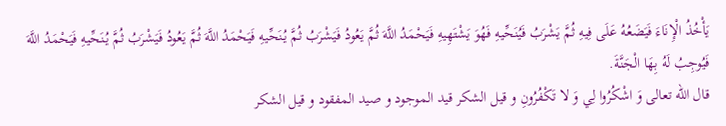يَأْخُذُ الْإِنَاءَ فَيَضَعُهُ عَلَى فِيهِ ثُمَّ يَشْرَبُ فَيُنَحِّيهِ فَهُوَ يَشْتَهِيهِ فَيَحْمَدُ اللَّهَ ثُمَّ يَعُودُ فَيَشْرَبُ ثُمَّ يُنَحِّيهِ فَيَحْمَدُ اللَّهَ ثُمَّ يَعُودُ فَيَشْرَبُ ثُمَّ يُنَحِّيهِ فَيَحْمَدُ اللَّهَ فَيُوجِبُ لَهُ بِهَا الْجَنَّةَ.
قال الله تعالى وَ اشْكُرُوا لِي وَ لا تَكْفُرُونِ و قيل الشكر قيد الموجود و صيد المفقود و قيل الشكر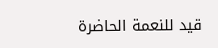قيد للنعمة الحاضرة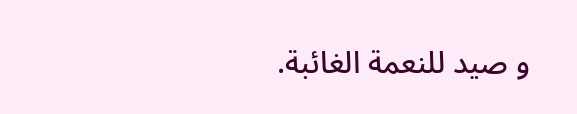و صيد للنعمة الغائبة.